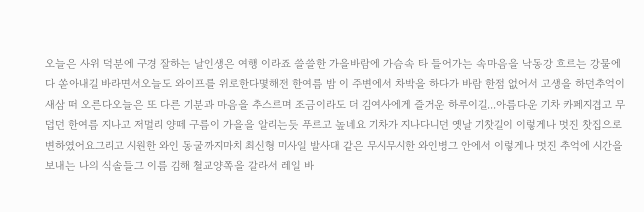오늘은 사위 덕분에 구경 잘하는 날인생은 여행 이라죠 쓸쓸한 가을바람에 가슴속 타 들어가는 속마음을 낙동강 흐르는 강물에 다 쏟아내길 바라면서오늘도 와이프를 위로한다몇해전 한여름 밤 이 주변에서 차박을 하다가 바람 한점 없어서 고생을 하던추억이 새삼 떠 오른다오늘은 또 다른 기분과 마음을 추스르며 조금이라도 더 김여사에게 즐거운 하루이길...아름다운 기차 카페지겹고 무덥던 한여름 지나고 저멀리 양떼 구름이 가을을 알리는듯 푸르고 높네요 기차가 지나다니던 옛날 기찻길이 이렇게나 멋진 찻집으로 변하였어요그리고 시원한 와인 동굴까지마치 최신형 미사일 발사대 같은 무시무시한 와인병그 안에서 이렇게나 멋진 추억에 시간을 보내는 나의 식솔들그 이름 김해 철교양쪽을 갈라서 레일 바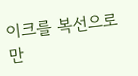이크를 복선으로 만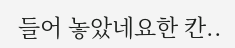들어 놓았네요한 칸..